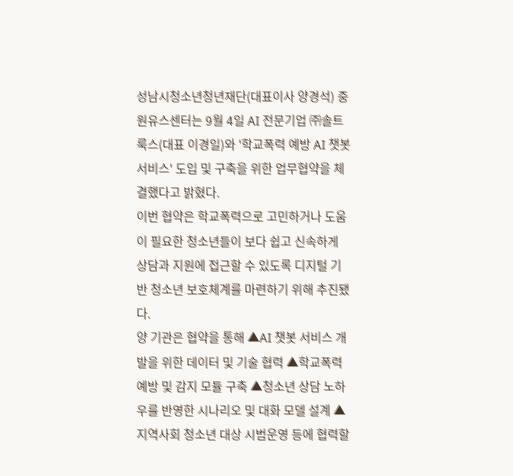성남시청소년청년재단(대표이사 양경석) 중원유스센터는 9월 4일 AI 전문기업 ㈜솔트룩스(대표 이경일)와 '학교폭력 예방 AI 챗봇 서비스' 도입 및 구축을 위한 업무협약을 체결했다고 밝혔다.
이번 협약은 학교폭력으로 고민하거나 도움이 필요한 청소년들이 보다 쉽고 신속하게 상담과 지원에 접근할 수 있도록 디지털 기반 청소년 보호체계를 마련하기 위해 추진됐다.
양 기관은 협약을 통해 ▲AI 챗봇 서비스 개발을 위한 데이터 및 기술 협력 ▲학교폭력 예방 및 감지 모듈 구축 ▲청소년 상담 노하우를 반영한 시나리오 및 대화 모델 설계 ▲지역사회 청소년 대상 시범운영 등에 협력할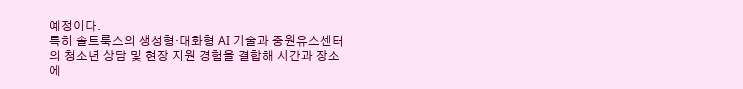예정이다.
특히 솔트룩스의 생성형·대화형 AI 기술과 중원유스센터의 청소년 상담 및 현장 지원 경험을 결합해 시간과 장소에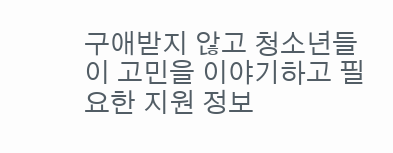구애받지 않고 청소년들이 고민을 이야기하고 필요한 지원 정보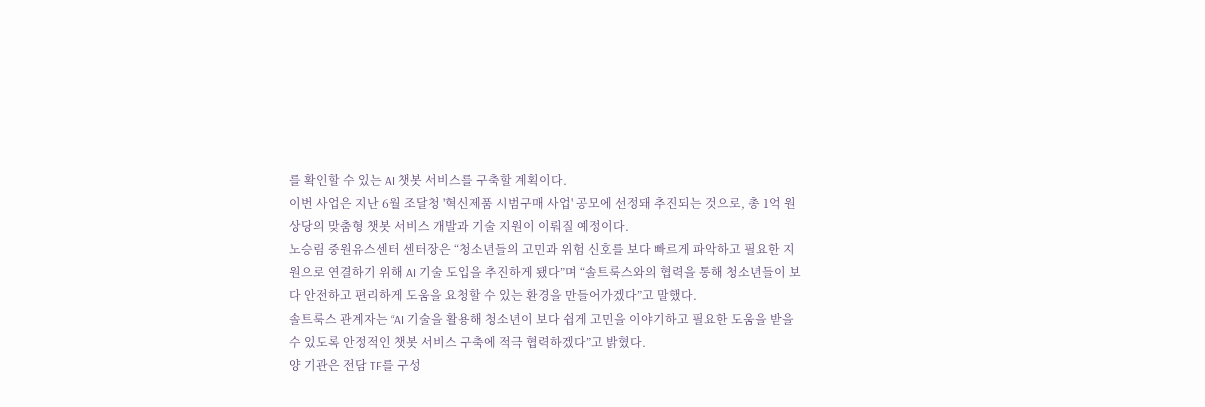를 확인할 수 있는 AI 챗봇 서비스를 구축할 계획이다.
이번 사업은 지난 6월 조달청 '혁신제품 시범구매 사업' 공모에 선정돼 추진되는 것으로, 총 1억 원 상당의 맞춤형 챗봇 서비스 개발과 기술 지원이 이뤄질 예정이다.
노승림 중원유스센터 센터장은 “청소년들의 고민과 위험 신호를 보다 빠르게 파악하고 필요한 지원으로 연결하기 위해 AI 기술 도입을 추진하게 됐다”며 “솔트룩스와의 협력을 통해 청소년들이 보다 안전하고 편리하게 도움을 요청할 수 있는 환경을 만들어가겠다”고 말했다.
솔트룩스 관계자는 “AI 기술을 활용해 청소년이 보다 쉽게 고민을 이야기하고 필요한 도움을 받을 수 있도록 안정적인 챗봇 서비스 구축에 적극 협력하겠다”고 밝혔다.
양 기관은 전담 TF를 구성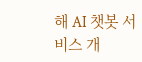해 AI 챗봇 서비스 개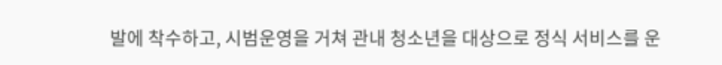발에 착수하고, 시범운영을 거쳐 관내 청소년을 대상으로 정식 서비스를 운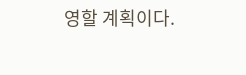영할 계획이다.